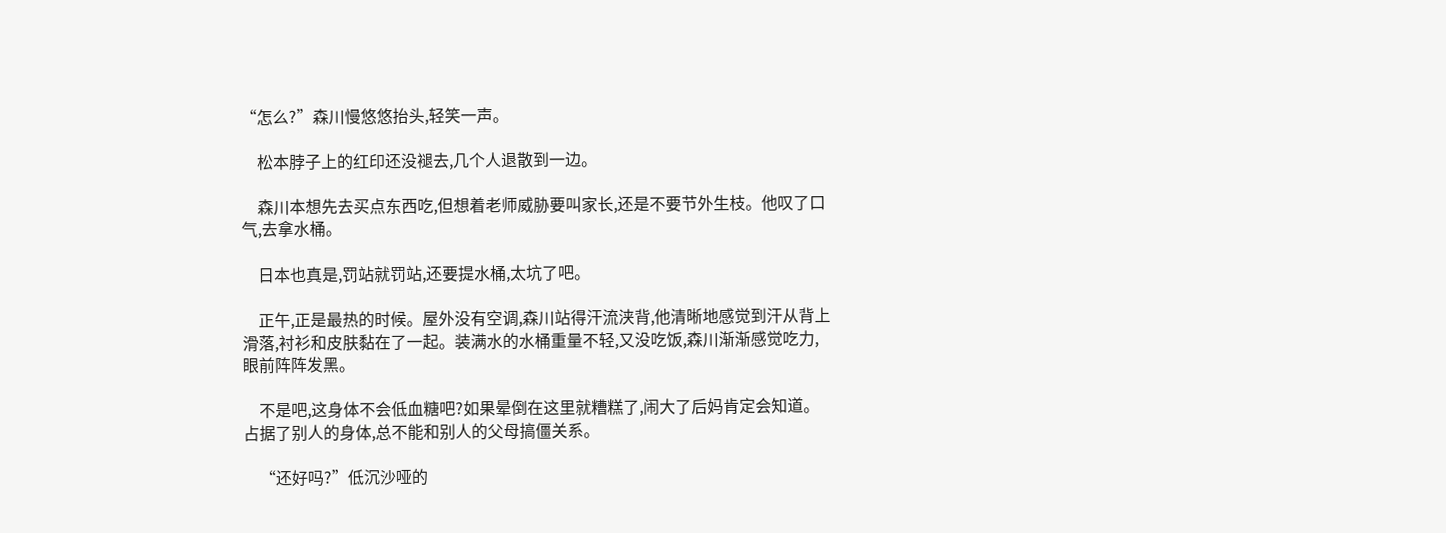“怎么?”森川慢悠悠抬头,轻笑一声。

    松本脖子上的红印还没褪去,几个人退散到一边。

    森川本想先去买点东西吃,但想着老师威胁要叫家长,还是不要节外生枝。他叹了口气,去拿水桶。

    日本也真是,罚站就罚站,还要提水桶,太坑了吧。

    正午,正是最热的时候。屋外没有空调,森川站得汗流浃背,他清晰地感觉到汗从背上滑落,衬衫和皮肤黏在了一起。装满水的水桶重量不轻,又没吃饭,森川渐渐感觉吃力,眼前阵阵发黑。

    不是吧,这身体不会低血糖吧?如果晕倒在这里就糟糕了,闹大了后妈肯定会知道。占据了别人的身体,总不能和别人的父母搞僵关系。

    “还好吗?”低沉沙哑的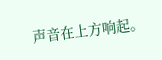声音在上方响起。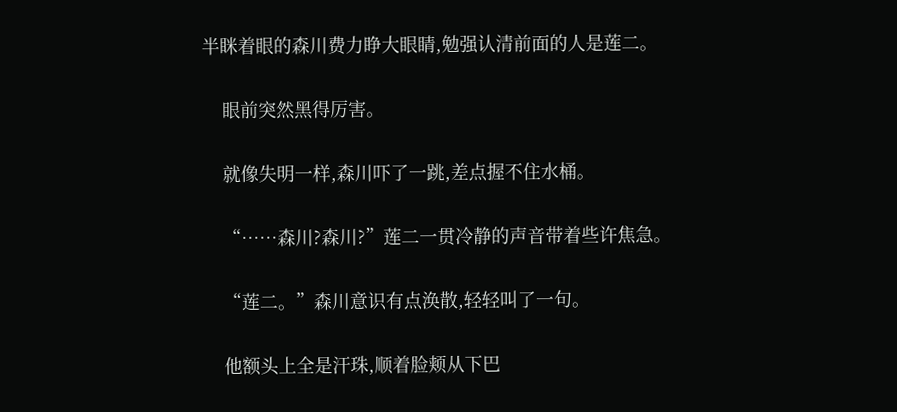半眯着眼的森川费力睁大眼睛,勉强认清前面的人是莲二。

    眼前突然黑得厉害。

    就像失明一样,森川吓了一跳,差点握不住水桶。

    “……森川?森川?”莲二一贯冷静的声音带着些许焦急。

    “莲二。”森川意识有点涣散,轻轻叫了一句。

    他额头上全是汗珠,顺着脸颊从下巴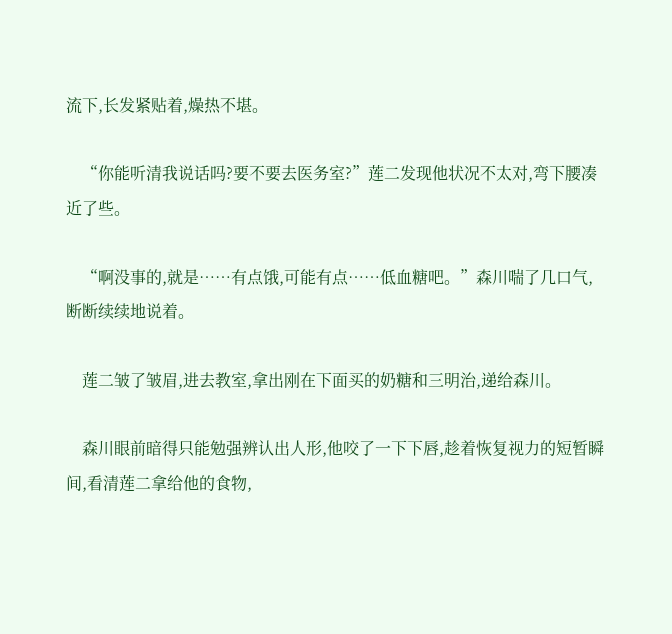流下,长发紧贴着,燥热不堪。

    “你能听清我说话吗?要不要去医务室?”莲二发现他状况不太对,弯下腰凑近了些。

    “啊没事的,就是……有点饿,可能有点……低血糖吧。”森川喘了几口气,断断续续地说着。

    莲二皱了皱眉,进去教室,拿出刚在下面买的奶糖和三明治,递给森川。

    森川眼前暗得只能勉强辨认出人形,他咬了一下下唇,趁着恢复视力的短暂瞬间,看清莲二拿给他的食物,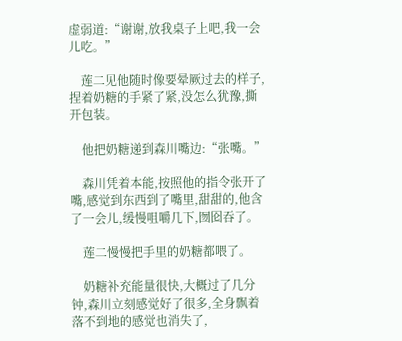虚弱道:“谢谢,放我桌子上吧,我一会儿吃。”

    莲二见他随时像要晕厥过去的样子,捏着奶糖的手紧了紧,没怎么犹豫,撕开包装。

    他把奶糖递到森川嘴边:“张嘴。”

    森川凭着本能,按照他的指令张开了嘴,感觉到东西到了嘴里,甜甜的,他含了一会儿,缓慢咀嚼几下,囫囵吞了。

    莲二慢慢把手里的奶糖都喂了。

    奶糖补充能量很快,大概过了几分钟,森川立刻感觉好了很多,全身飘着落不到地的感觉也消失了,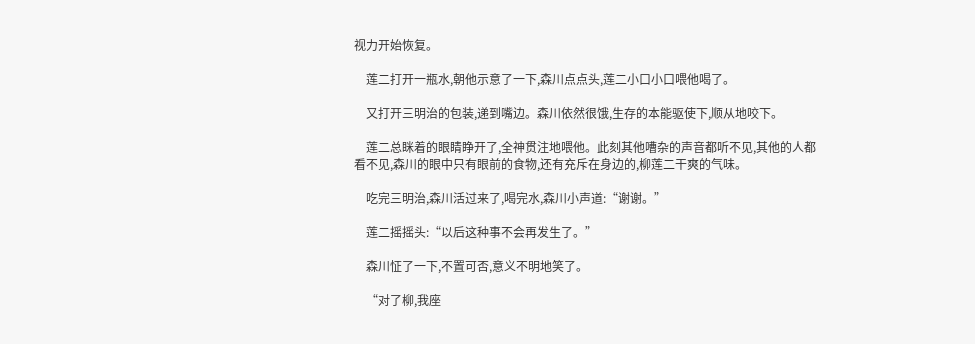视力开始恢复。

    莲二打开一瓶水,朝他示意了一下,森川点点头,莲二小口小口喂他喝了。

    又打开三明治的包装,递到嘴边。森川依然很饿,生存的本能驱使下,顺从地咬下。

    莲二总眯着的眼睛睁开了,全神贯注地喂他。此刻其他嘈杂的声音都听不见,其他的人都看不见,森川的眼中只有眼前的食物,还有充斥在身边的,柳莲二干爽的气味。

    吃完三明治,森川活过来了,喝完水,森川小声道:“谢谢。”

    莲二摇摇头:“以后这种事不会再发生了。”

    森川怔了一下,不置可否,意义不明地笑了。

    “对了柳,我座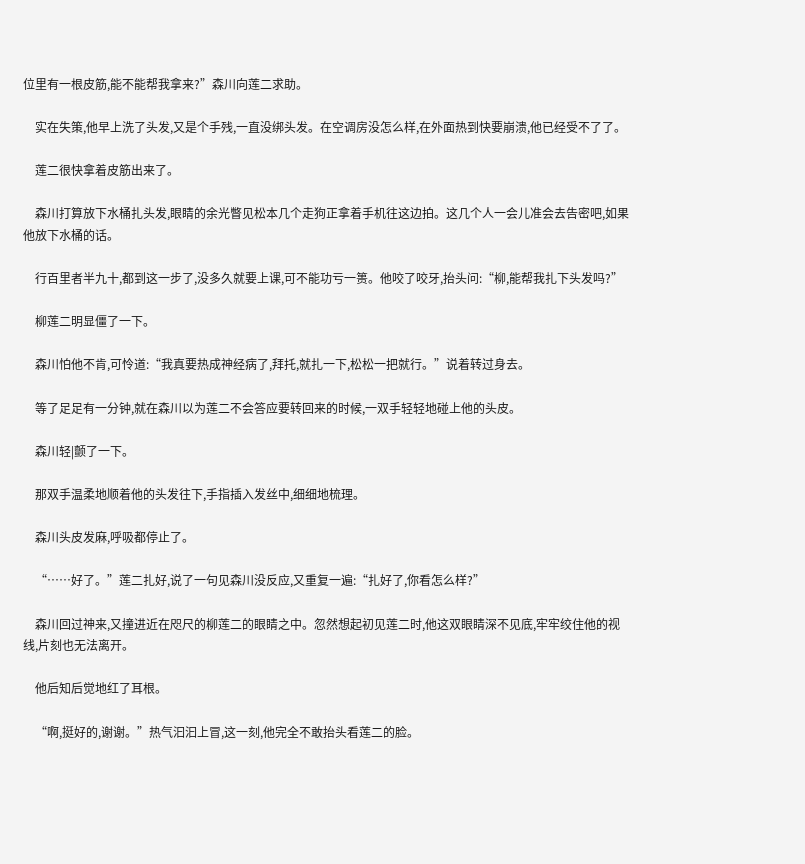位里有一根皮筋,能不能帮我拿来?”森川向莲二求助。

    实在失策,他早上洗了头发,又是个手残,一直没绑头发。在空调房没怎么样,在外面热到快要崩溃,他已经受不了了。

    莲二很快拿着皮筋出来了。

    森川打算放下水桶扎头发,眼睛的余光瞥见松本几个走狗正拿着手机往这边拍。这几个人一会儿准会去告密吧,如果他放下水桶的话。

    行百里者半九十,都到这一步了,没多久就要上课,可不能功亏一篑。他咬了咬牙,抬头问:“柳,能帮我扎下头发吗?”

    柳莲二明显僵了一下。

    森川怕他不肯,可怜道:“我真要热成神经病了,拜托,就扎一下,松松一把就行。”说着转过身去。

    等了足足有一分钟,就在森川以为莲二不会答应要转回来的时候,一双手轻轻地碰上他的头皮。

    森川轻|颤了一下。

    那双手温柔地顺着他的头发往下,手指插入发丝中,细细地梳理。

    森川头皮发麻,呼吸都停止了。

    “……好了。”莲二扎好,说了一句见森川没反应,又重复一遍:“扎好了,你看怎么样?”

    森川回过神来,又撞进近在咫尺的柳莲二的眼睛之中。忽然想起初见莲二时,他这双眼睛深不见底,牢牢绞住他的视线,片刻也无法离开。

    他后知后觉地红了耳根。

    “啊,挺好的,谢谢。”热气汩汩上冒,这一刻,他完全不敢抬头看莲二的脸。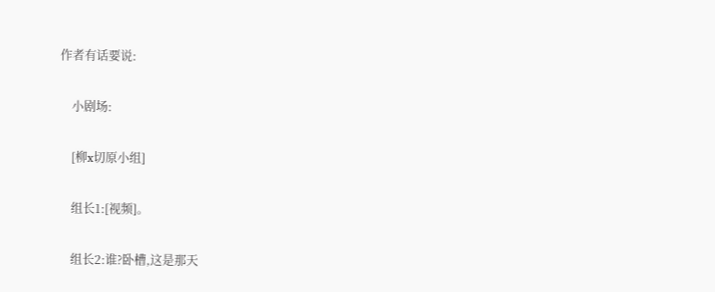作者有话要说:

    小剧场:

    [柳x切原小组]

    组长1:[视频]。

    组长2:谁?卧槽,这是那天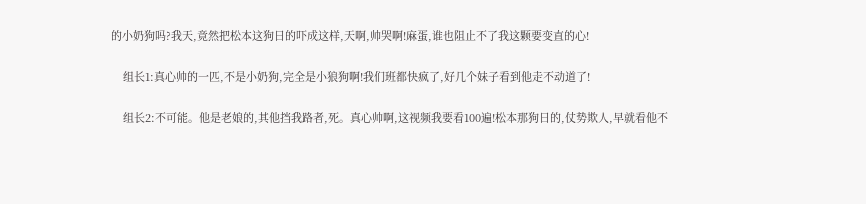的小奶狗吗?我天,竟然把松本这狗日的吓成这样,天啊,帅哭啊!麻蛋,谁也阻止不了我这颗要变直的心!

    组长1:真心帅的一匹,不是小奶狗,完全是小狼狗啊!我们班都快疯了,好几个妹子看到他走不动道了!

    组长2:不可能。他是老娘的,其他挡我路者,死。真心帅啊,这视频我要看100遍!松本那狗日的,仗势欺人,早就看他不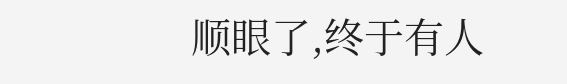顺眼了,终于有人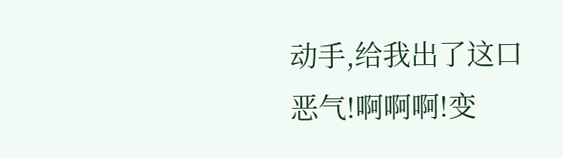动手,给我出了这口恶气!啊啊啊!变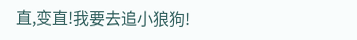直,变直!我要去追小狼狗!